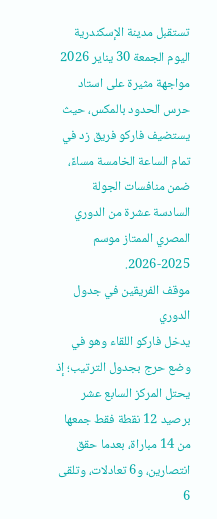تستقبل مدينة الإسكندرية اليوم الجمعة 30 يناير 2026 مواجهة مثيرة على استاد حرس الحدود بالمكس، حيث يستضيف فاركو فريق زد في تمام الساعة الخامسة مساءً، ضمن منافسات الجولة السادسة عشرة من الدوري المصري الممتاز موسم 2025-2026.
موقف الفريقين في جدول الدوري
يدخل فاركو اللقاء وهو في وضع حرج بجدول الترتيب؛ إذ يحتل المركز السابع عشر برصيد 12 نقطة فقط جمعها من 14 مباراة، بعدما حقق انتصارين، و6 تعادلات، وتلقى 6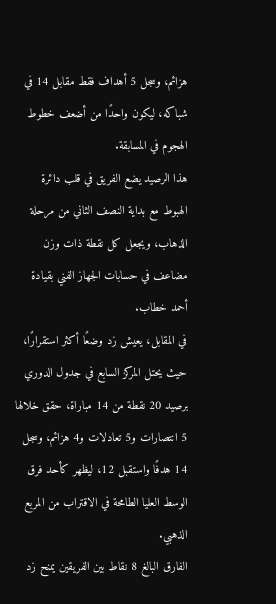هزائم، وسجل 5 أهداف فقط مقابل 14 في شباكه، ليكون واحدًا من أضعف خطوط الهجوم في المسابقة.
هذا الرصيد يضع الفريق في قلب دائرة الهبوط مع بداية النصف الثاني من مرحلة الذهاب، ويجعل كل نقطة ذات وزن مضاعف في حسابات الجهاز الفني بقيادة أحمد خطاب.
في المقابل، يعيش زد وضعًا أكثر استقرارًا، حيث يحتل المركز السابع في جدول الدوري برصيد 20 نقطة من 14 مباراة، حقق خلالها 5 انتصارات و5 تعادلات و4 هزائم، وسجل 14 هدفًا واستقبل 12، ليظهر كأحد فرق الوسط العليا الطامحة في الاقتراب من المربع الذهبي.
الفارق البالغ 8 نقاط بين الفريقين يمنح زد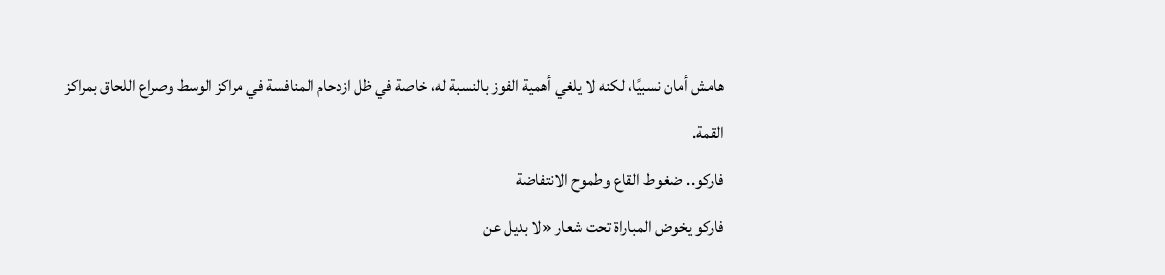هامش أمان نسبيًا، لكنه لا يلغي أهمية الفوز بالنسبة له، خاصة في ظل ازدحام المنافسة في مراكز الوسط وصراع اللحاق بمراكز القمة.
فاركو.. ضغوط القاع وطموح الانتفاضة
فاركو يخوض المباراة تحت شعار «لا بديل عن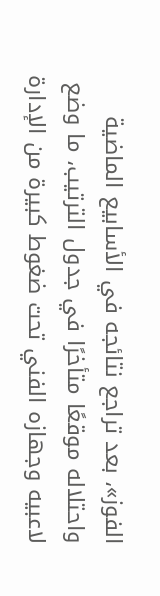الفوز»، بعد تراجع نتائجه في الأسابيع الماضية واحتلاله موقعًا متأخرًا في جدول الترتيب، ما وضع لاعبيه وجهازه الفني تحت ضغوط كبيرة من الإدارة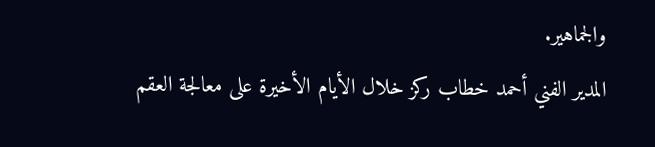والجماهير.
المدير الفني أحمد خطاب ركز خلال الأيام الأخيرة على معالجة العقم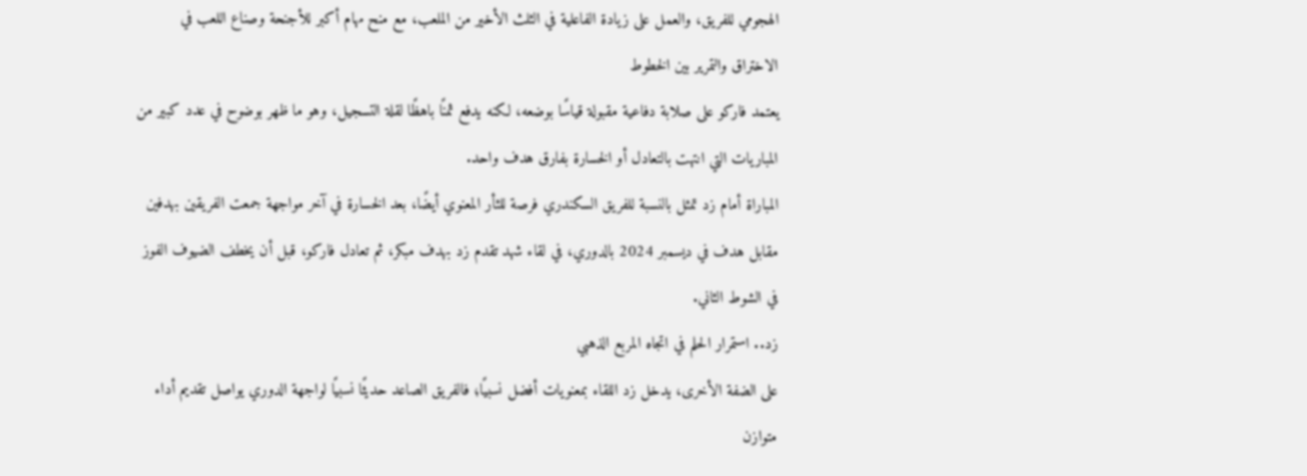الهجومي للفريق، والعمل على زيادة الفاعلية في الثلث الأخير من الملعب، مع منح مهام أكبر للأجنحة وصناع اللعب في الاختراق والتمرير بين الخطوط
يعتمد فاركو على صلابة دفاعية مقبولة قياسًا بوضعه، لكنه يدفع ثمنًا باهظًا لقلة التسجيل، وهو ما ظهر بوضوح في عدد كبير من المباريات التي انتهت بالتعادل أو الخسارة بفارق هدف واحد.
المباراة أمام زد تمثل بالنسبة للفريق السكندري فرصة للثأر المعنوي أيضًا، بعد الخسارة في آخر مواجهة جمعت الفريقين بهدفين مقابل هدف في ديسمبر 2024 بالدوري، في لقاء شهد تقدم زد بهدف مبكر، ثم تعادل فاركو، قبل أن يخطف الضيوف الفوز في الشوط الثاني.
زد.. استمرار الحلم في اتجاه المربع الذهبي
على الضفة الأخرى، يدخل زد اللقاء بمعنويات أفضل نسبيًا؛ فالفريق الصاعد حديثًا نسبيًا لواجهة الدوري يواصل تقديم أداء متوازن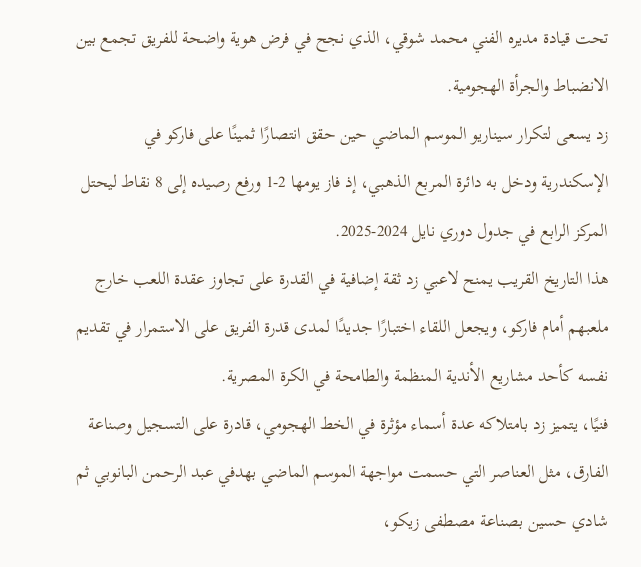تحت قيادة مديره الفني محمد شوقي، الذي نجح في فرض هوية واضحة للفريق تجمع بين الانضباط والجرأة الهجومية.
زد يسعى لتكرار سيناريو الموسم الماضي حين حقق انتصارًا ثمينًا على فاركو في الإسكندرية ودخل به دائرة المربع الذهبي، إذ فاز يومها 2-1 ورفع رصيده إلى 8 نقاط ليحتل المركز الرابع في جدول دوري نايل 2024-2025.
هذا التاريخ القريب يمنح لاعبي زد ثقة إضافية في القدرة على تجاوز عقدة اللعب خارج ملعبهم أمام فاركو، ويجعل اللقاء اختبارًا جديدًا لمدى قدرة الفريق على الاستمرار في تقديم نفسه كأحد مشاريع الأندية المنظمة والطامحة في الكرة المصرية.
فنيًا، يتميز زد بامتلاكه عدة أسماء مؤثرة في الخط الهجومي، قادرة على التسجيل وصناعة الفارق، مثل العناصر التي حسمت مواجهة الموسم الماضي بهدفي عبد الرحمن البانوبي ثم شادي حسين بصناعة مصطفى زيكو،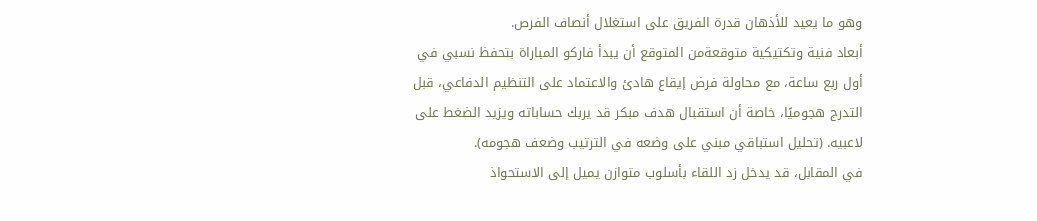وهو ما يعيد للأذهان قدرة الفريق على استغلال أنصاف الفرص.
أبعاد فنية وتكتيكية متوقعةمن المتوقع أن يبدأ فاركو المباراة بتحفظ نسبي في أول ربع ساعة، مع محاولة فرض إيقاع هادئ والاعتماد على التنظيم الدفاعي، قبل التدرج هجوميًا، خاصة أن استقبال هدف مبكر قد يربك حساباته ويزيد الضغط على لاعبيه. (تحليل استباقي مبني على وضعه في الترتيب وضعف هجومه).
في المقابل، قد يدخل زد اللقاء بأسلوب متوازن يميل إلى الاستحواذ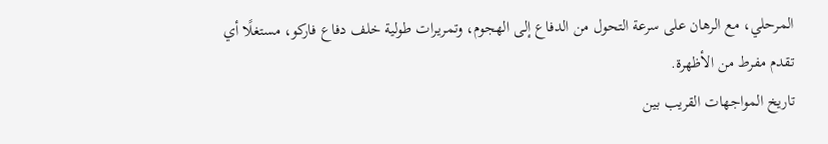المرحلي، مع الرهان على سرعة التحول من الدفاع إلى الهجوم، وتمريرات طولية خلف دفاع فاركو، مستغلًا أي تقدم مفرط من الأظهرة.
تاريخ المواجهات القريب بين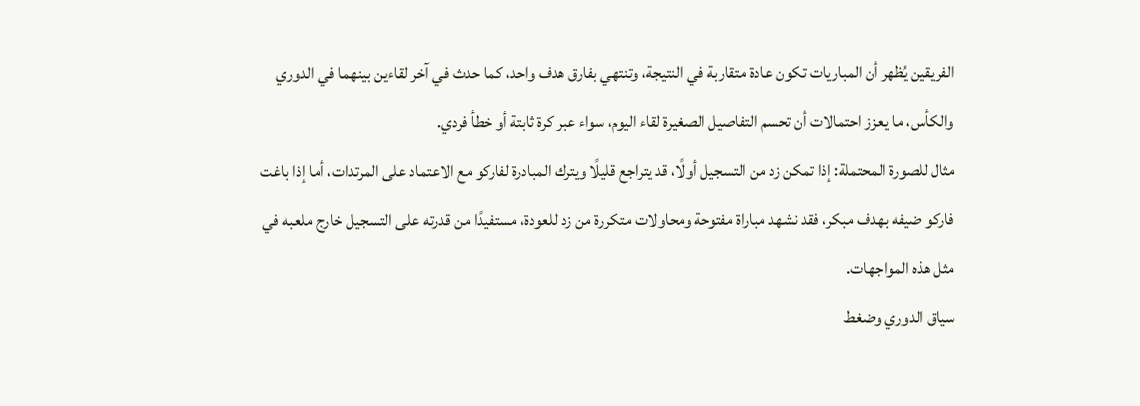الفريقين يُظهر أن المباريات تكون عادة متقاربة في النتيجة، وتنتهي بفارق هدف واحد، كما حدث في آخر لقاءين بينهما في الدوري والكأس، ما يعزز احتمالات أن تحسم التفاصيل الصغيرة لقاء اليوم، سواء عبر كرة ثابتة أو خطأ فردي.
مثال للصورة المحتملة: إذا تمكن زد من التسجيل أولًا، قد يتراجع قليلًا ويترك المبادرة لفاركو مع الاعتماد على المرتدات، أما إذا باغت فاركو ضيفه بهدف مبكر، فقد نشهد مباراة مفتوحة ومحاولات متكررة من زد للعودة، مستفيدًا من قدرته على التسجيل خارج ملعبه في مثل هذه المواجهات.
سياق الدوري وضغط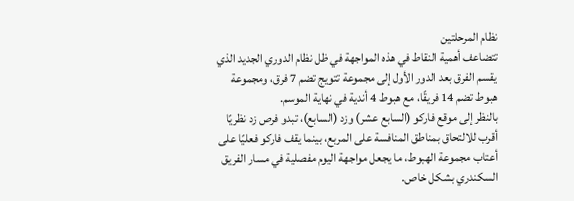نظام المرحلتين
تتضاعف أهمية النقاط في هذه المواجهة في ظل نظام الدوري الجديد الذي يقسم الفرق بعد الدور الأول إلى مجموعة تتويج تضم 7 فرق، ومجموعة هبوط تضم 14 فريقًا، مع هبوط 4 أندية في نهاية الموسم.
بالنظر إلى موقع فاركو (السابع عشر) وزد (السابع)، تبدو فرص زد نظريًا أقرب للالتحاق بمناطق المنافسة على المربع، بينما يقف فاركو فعليًا على أعتاب مجموعة الهبوط، ما يجعل مواجهة اليوم مفصلية في مسار الفريق السكندري بشكل خاص.